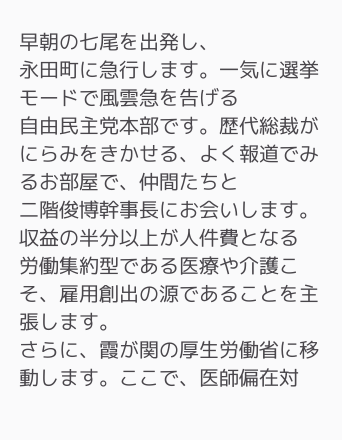早朝の七尾を出発し、
永田町に急行します。一気に選挙モードで風雲急を告げる
自由民主党本部です。歴代総裁がにらみをきかせる、よく報道でみるお部屋で、仲間たちと
二階俊博幹事長にお会いします。収益の半分以上が人件費となる
労働集約型である医療や介護こそ、雇用創出の源であることを主張します。
さらに、霞が関の厚生労働省に移動します。ここで、医師偏在対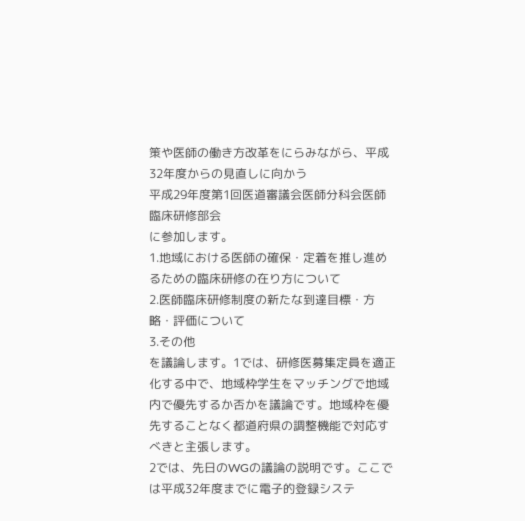策や医師の働き方改革をにらみながら、平成32年度からの見直しに向かう
平成29年度第1回医道審議会医師分科会医師臨床研修部会
に参加します。
1.地域における医師の確保・定着を推し進めるための臨床研修の在り方について
2.医師臨床研修制度の新たな到達目標・方略・評価について
3.その他
を議論します。1では、研修医募集定員を適正化する中で、地域枠学生をマッチングで地域内で優先するか否かを議論です。地域枠を優先することなく都道府県の調整機能で対応すべきと主張します。
2では、先日のWGの議論の説明です。ここでは平成32年度までに電子的登録システ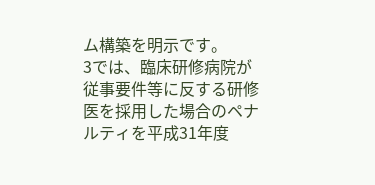ム構築を明示です。
3では、臨床研修病院が
従事要件等に反する研修医を採用した場合のペナルティを平成31年度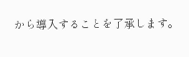から導入することを了承します。